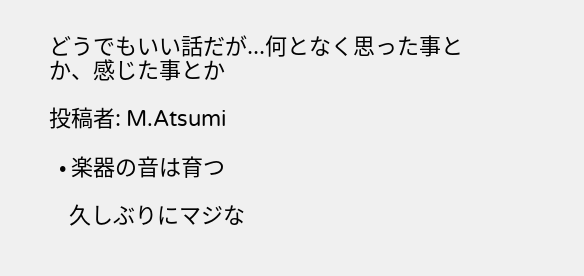どうでもいい話だが...何となく思った事とか、感じた事とか

投稿者: M.Atsumi

  • 楽器の音は育つ

    久しぶりにマジな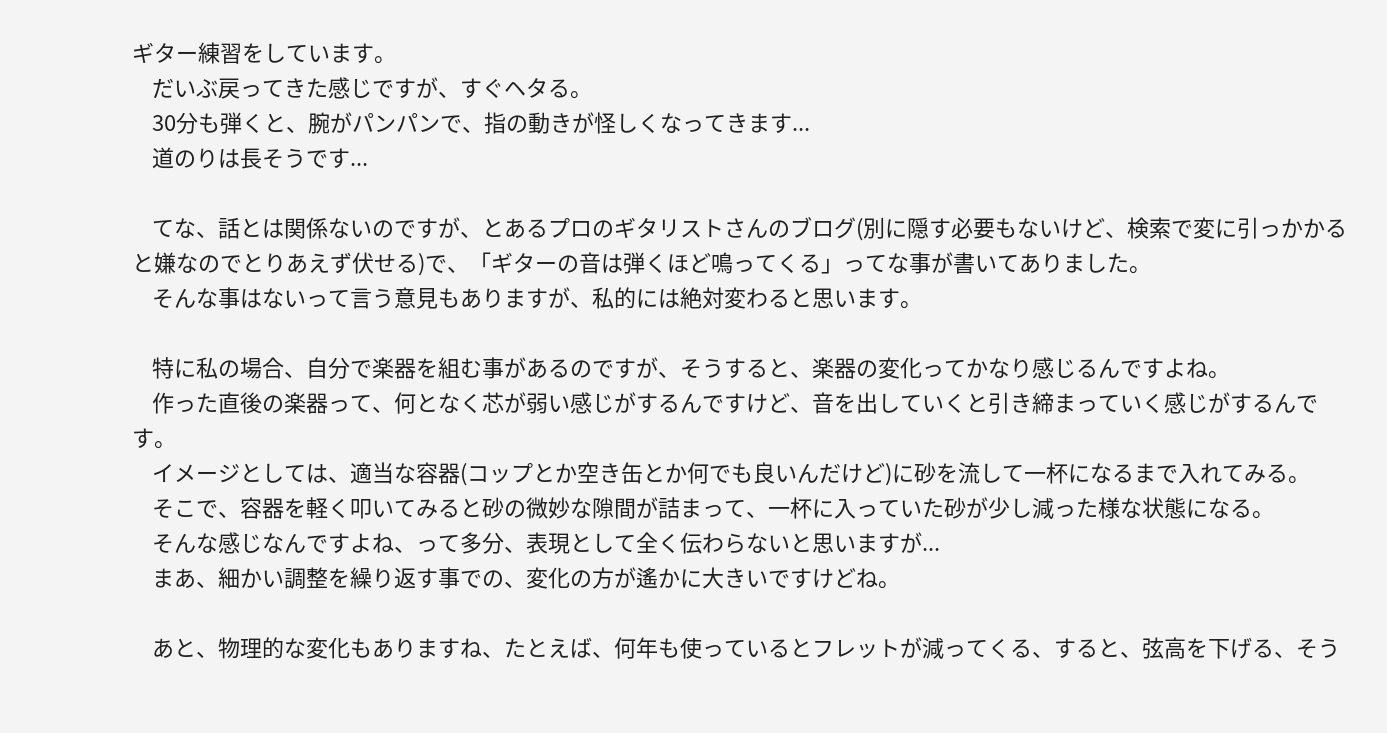ギター練習をしています。
    だいぶ戻ってきた感じですが、すぐヘタる。
    30分も弾くと、腕がパンパンで、指の動きが怪しくなってきます...
    道のりは長そうです...

    てな、話とは関係ないのですが、とあるプロのギタリストさんのブログ(別に隠す必要もないけど、検索で変に引っかかると嫌なのでとりあえず伏せる)で、「ギターの音は弾くほど鳴ってくる」ってな事が書いてありました。
    そんな事はないって言う意見もありますが、私的には絶対変わると思います。

    特に私の場合、自分で楽器を組む事があるのですが、そうすると、楽器の変化ってかなり感じるんですよね。
    作った直後の楽器って、何となく芯が弱い感じがするんですけど、音を出していくと引き締まっていく感じがするんです。
    イメージとしては、適当な容器(コップとか空き缶とか何でも良いんだけど)に砂を流して一杯になるまで入れてみる。
    そこで、容器を軽く叩いてみると砂の微妙な隙間が詰まって、一杯に入っていた砂が少し減った様な状態になる。
    そんな感じなんですよね、って多分、表現として全く伝わらないと思いますが...
    まあ、細かい調整を繰り返す事での、変化の方が遙かに大きいですけどね。

    あと、物理的な変化もありますね、たとえば、何年も使っているとフレットが減ってくる、すると、弦高を下げる、そう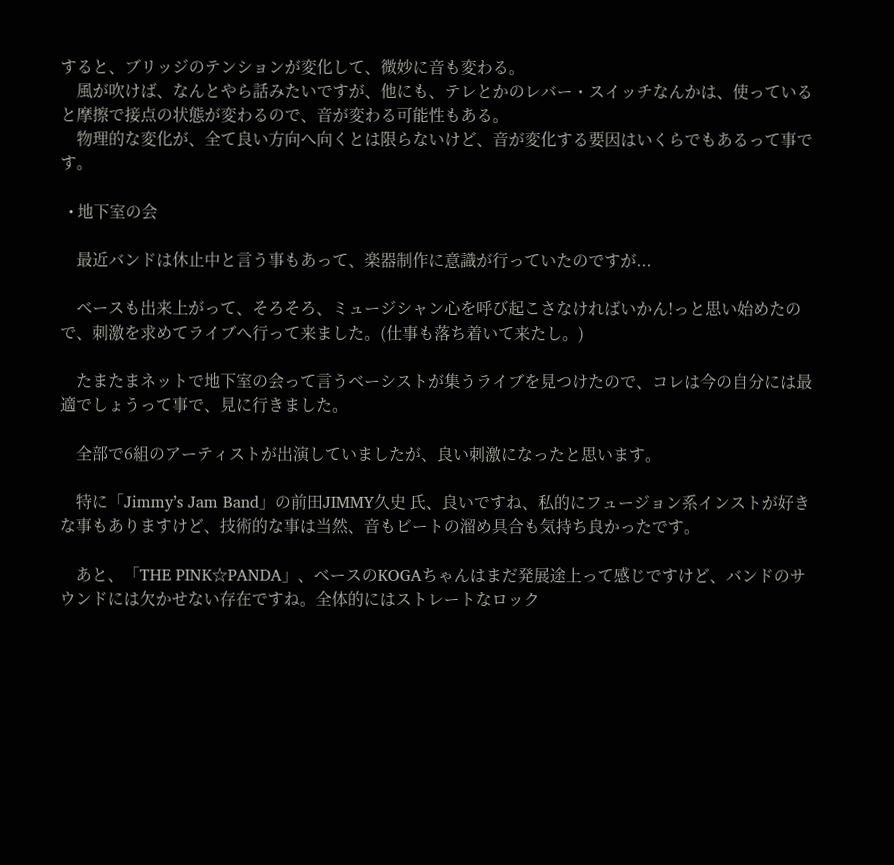すると、ブリッジのテンションが変化して、微妙に音も変わる。
    風が吹けば、なんとやら話みたいですが、他にも、テレとかのレバー・スイッチなんかは、使っていると摩擦で接点の状態が変わるので、音が変わる可能性もある。
    物理的な変化が、全て良い方向へ向くとは限らないけど、音が変化する要因はいくらでもあるって事です。

  • 地下室の会

    最近バンドは休止中と言う事もあって、楽器制作に意識が行っていたのですが...

    ベースも出来上がって、そろそろ、ミュージシャン心を呼び起こさなければいかん!っと思い始めたので、刺激を求めてライブへ行って来ました。(仕事も落ち着いて来たし。)

    たまたまネットで地下室の会って言うベーシストが集うライブを見つけたので、コレは今の自分には最適でしょうって事で、見に行きました。

    全部で6組のアーティストが出演していましたが、良い刺激になったと思います。

    特に「Jimmy’s Jam Band」の前田JIMMY久史 氏、良いですね、私的にフュージョン系インストが好きな事もありますけど、技術的な事は当然、音もビートの溜め具合も気持ち良かったです。

    あと、「THE PINK☆PANDA」、ベースのKOGAちゃんはまだ発展途上って感じですけど、バンドのサウンドには欠かせない存在ですね。全体的にはストレートなロック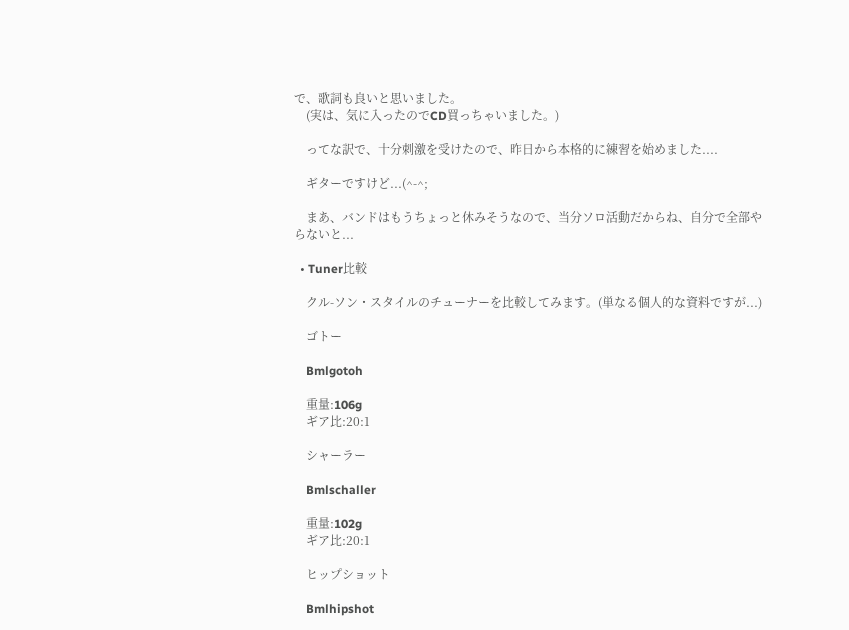で、歌詞も良いと思いました。
    (実は、気に入ったのでCD買っちゃいました。)

    ってな訳で、十分刺激を受けたので、昨日から本格的に練習を始めました....

    ギターですけど...(^-^;

    まあ、バンドはもうちょっと休みそうなので、当分ソロ活動だからね、自分で全部やらないと...

  • Tuner比較

    クル-ソン・スタイルのチューナーを比較してみます。(単なる個人的な資料ですが...)

    ゴトー

    Bmlgotoh

    重量:106g
    ギア比:20:1

    シャーラー

    Bmlschaller

    重量:102g
    ギア比:20:1

    ヒップショット

    Bmlhipshot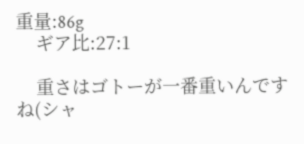重量:86g
    ギア比:27:1

    重さはゴトーが一番重いんですね(シャ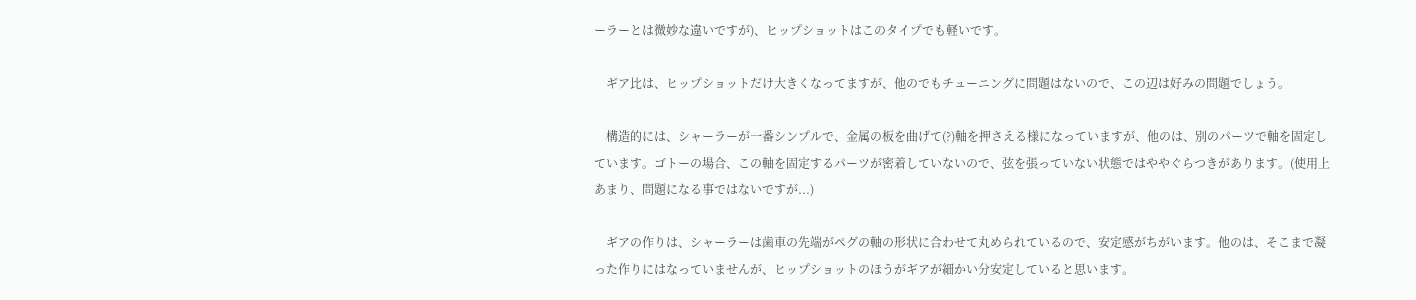ーラーとは微妙な違いですが)、ヒップショットはこのタイプでも軽いです。

    ギア比は、ヒップショットだけ大きくなってますが、他のでもチューニングに問題はないので、この辺は好みの問題でしょう。

    構造的には、シャーラーが一番シンプルで、金属の板を曲げて(?)軸を押さえる様になっていますが、他のは、別のパーツで軸を固定しています。ゴトーの場合、この軸を固定するパーツが密着していないので、弦を張っていない状態ではややぐらつきがあります。(使用上あまり、問題になる事ではないですが...)

    ギアの作りは、シャーラーは歯車の先端がペグの軸の形状に合わせて丸められているので、安定感がちがいます。他のは、そこまで凝った作りにはなっていませんが、ヒップショットのほうがギアが細かい分安定していると思います。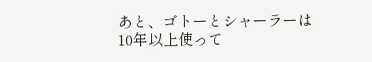あと、ゴトーとシャーラーは10年以上使って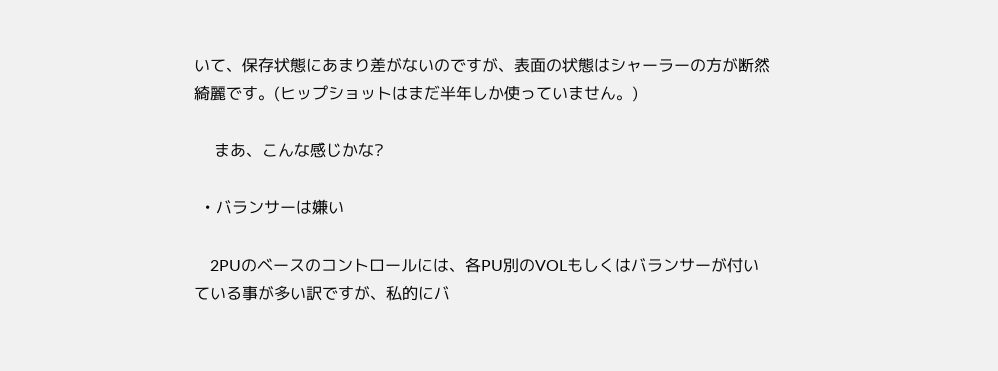いて、保存状態にあまり差がないのですが、表面の状態はシャーラーの方が断然綺麗です。(ヒップショットはまだ半年しか使っていません。)

    まあ、こんな感じかな?

  • バランサーは嫌い

    2PUのベースのコントロールには、各PU別のVOLもしくはバランサーが付いている事が多い訳ですが、私的にバ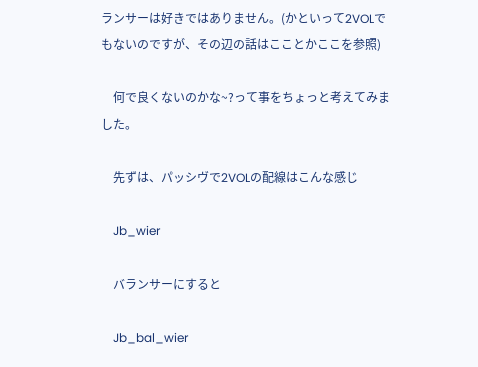ランサーは好きではありません。(かといって2VOLでもないのですが、その辺の話はこことかここを参照)

    何で良くないのかな~?って事をちょっと考えてみました。

    先ずは、パッシヴで2VOLの配線はこんな感じ

    Jb_wier

    バランサーにすると

    Jb_bal_wier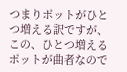つまりポットがひとつ増える訳ですが、この、ひとつ増えるポットが曲者なので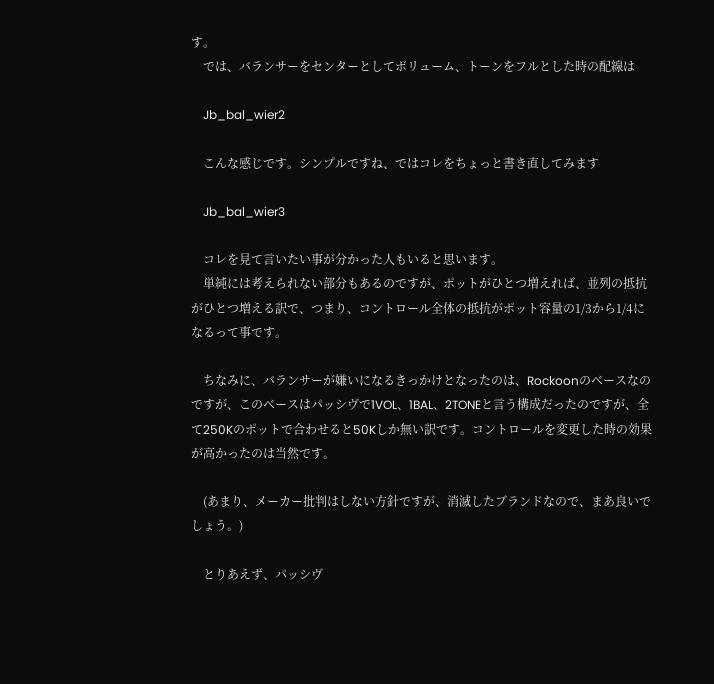す。
    では、バランサーをセンターとしてボリューム、トーンをフルとした時の配線は

    Jb_bal_wier2

    こんな感じです。シンプルですね、ではコレをちょっと書き直してみます

    Jb_bal_wier3

    コレを見て言いたい事が分かった人もいると思います。
    単純には考えられない部分もあるのですが、ポットがひとつ増えれば、並列の抵抗がひとつ増える訳で、つまり、コントロール全体の抵抗がポット容量の1/3から1/4になるって事です。

    ちなみに、バランサーが嫌いになるきっかけとなったのは、Rockoonのベースなのですが、このベースはパッシヴで1VOL、1BAL、2TONEと言う構成だったのですが、全て250Kのポットで合わせると50Kしか無い訳です。コントロールを変更した時の効果が高かったのは当然です。

    (あまり、メーカー批判はしない方針ですが、消滅したブランドなので、まあ良いでしょう。)

    とりあえず、パッシヴ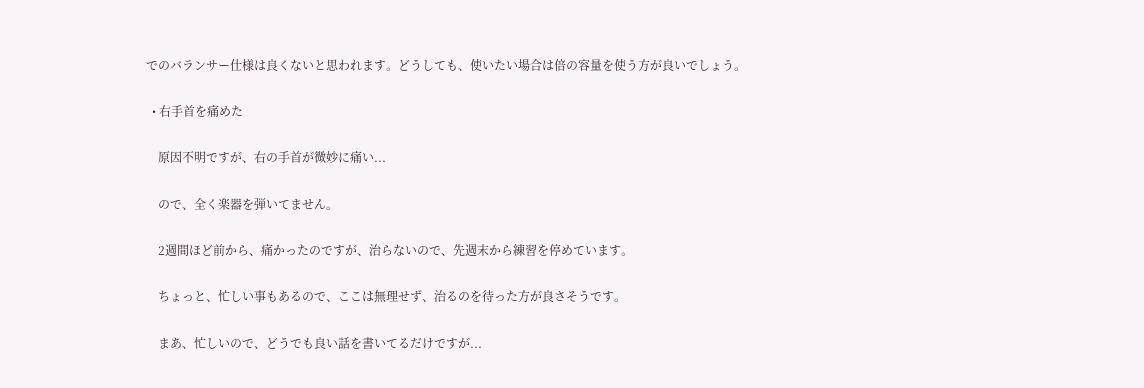でのバランサー仕様は良くないと思われます。どうしても、使いたい場合は倍の容量を使う方が良いでしょう。

  • 右手首を痛めた

    原因不明ですが、右の手首が微妙に痛い...

    ので、全く楽器を弾いてません。

    2週間ほど前から、痛かったのですが、治らないので、先週末から練習を停めています。

    ちょっと、忙しい事もあるので、ここは無理せず、治るのを待った方が良さそうです。

    まあ、忙しいので、どうでも良い話を書いてるだけですが...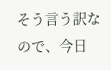そう言う訳なので、今日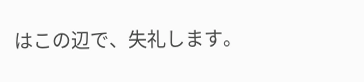はこの辺で、失礼します。